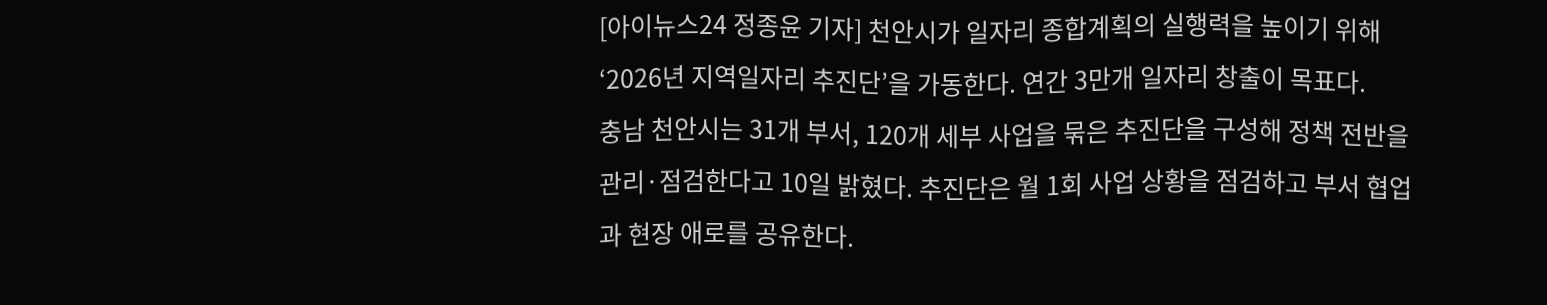[아이뉴스24 정종윤 기자] 천안시가 일자리 종합계획의 실행력을 높이기 위해 ‘2026년 지역일자리 추진단’을 가동한다. 연간 3만개 일자리 창출이 목표다.
충남 천안시는 31개 부서, 120개 세부 사업을 묶은 추진단을 구성해 정책 전반을 관리·점검한다고 10일 밝혔다. 추진단은 월 1회 사업 상황을 점검하고 부서 협업과 현장 애로를 공유한다.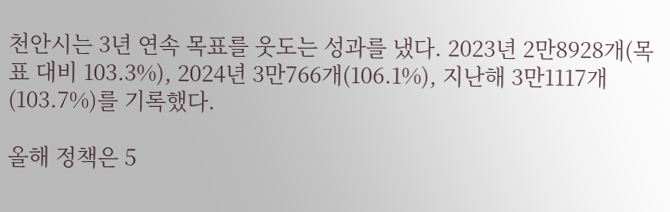천안시는 3년 연속 목표를 웃도는 성과를 냈다. 2023년 2만8928개(목표 대비 103.3%), 2024년 3만766개(106.1%), 지난해 3만1117개(103.7%)를 기록했다.

올해 정책은 5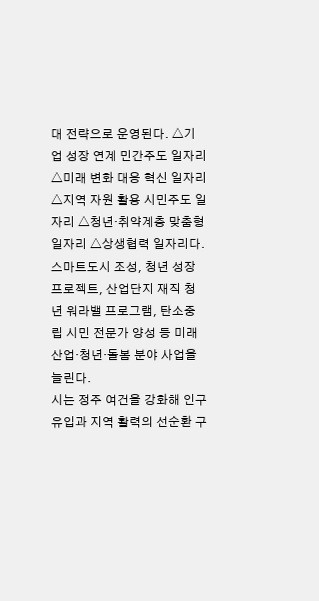대 전략으로 운영된다. △기업 성장 연계 민간주도 일자리 △미래 변화 대응 혁신 일자리 △지역 자원 활용 시민주도 일자리 △청년·취약계층 맞춤형 일자리 △상생협력 일자리다.
스마트도시 조성, 청년 성장 프로젝트, 산업단지 재직 청년 워라밸 프로그램, 탄소중립 시민 전문가 양성 등 미래산업·청년·돌봄 분야 사업을 늘린다.
시는 정주 여건을 강화해 인구 유입과 지역 활력의 선순환 구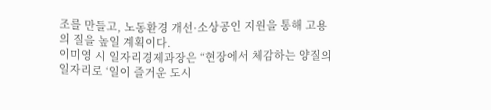조를 만들고, 노동환경 개선·소상공인 지원을 통해 고용의 질을 높일 계획이다.
이미영 시 일자리경제과장은 “현장에서 체감하는 양질의 일자리로 ‘일이 즐거운 도시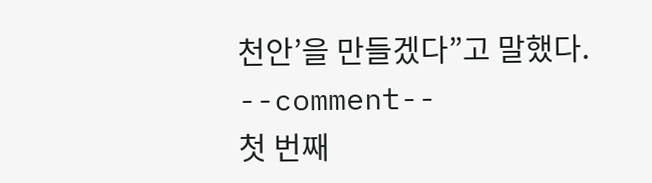천안’을 만들겠다”고 말했다.
--comment--
첫 번째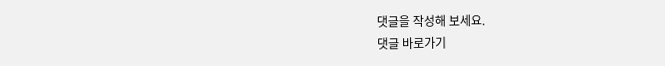댓글을 작성해 보세요.
댓글 바로가기